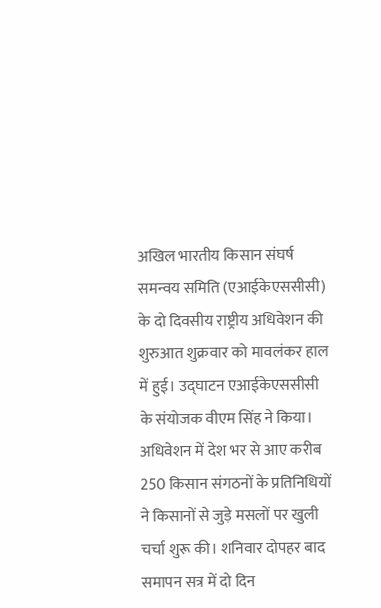अखिल भारतीय किसान संघर्ष समन्वय समिति (एआईकेएससीसी) के दो दिवसीय राष्ट्रीय अधिवेशन की शुरुआत शुक्रवार को मावलंकर हाल में हुई। उद्घाटन एआईकेएससीसी के संयोजक वीएम सिंह ने किया।
अधिवेशन में देश भर से आए करीब 250 किसान संगठनों के प्रतिनिधियों ने किसानों से जुड़े मसलों पर खुली चर्चा शुरू की। शनिवार दोपहर बाद समापन सत्र में दो दिन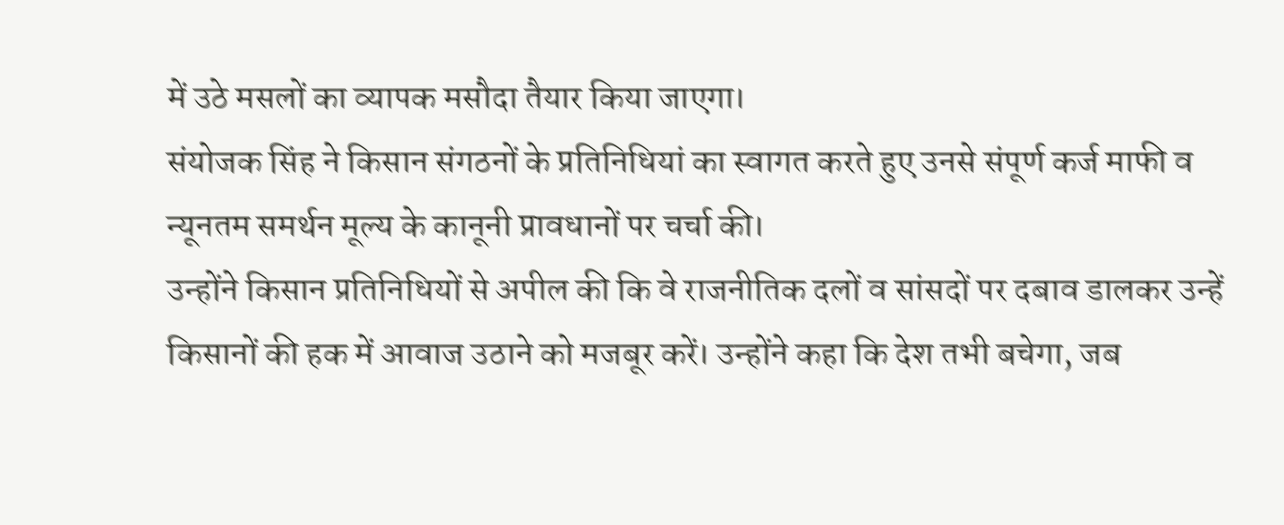में उठे मसलों का व्यापक मसौदा तैयार किया जाएगा।
संयोजक सिंह ने किसान संगठनों के प्रतिनिधियां का स्वागत करते हुए उनसे संपूर्ण कर्ज माफी व न्यूनतम समर्थन मूल्य के कानूनी प्रावधानों पर चर्चा की।
उन्होंने किसान प्रतिनिधियों से अपील की कि वे राजनीतिक दलों व सांसदों पर दबाव डालकर उन्हें किसानों की हक में आवाज उठाने को मजबूर करें। उन्होंने कहा कि देश तभी बचेगा, जब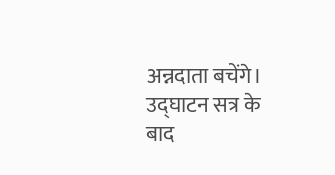अन्नदाता बचेंगे।
उद्घाटन सत्र के बाद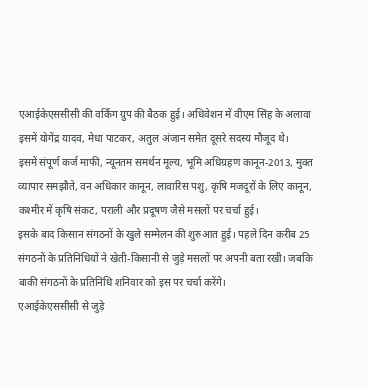एआईकेएससीसी की वर्किंग ग्रुप की बैठक हुई। अधिवेशन में वीएम सिंह के अलावा इसमें योगेंद्र यादव, मेधा पाटकर, अतुल अंजान समेत दूसरे सदस्य मौजूद थे।
इसमें संपूर्ण कर्ज माफी, न्यूनतम समर्थन मूल्य, भूमि अधिग्रहण कानून-2013, मुक्त व्यापार समझौते, वन अधिकार कानून, लावारिस पशु, कृषि मजदूरों के लिए कानून, कश्मीर में कृषि संकट, पराली और प्रदूषण जैसे मसलों पर चर्चा हुई।
इसके बाद किसान संगठनों के खुले सम्मेलन की शुरुआत हुई। पहले दिन करीब 25 संगठनों के प्रतिनिधियों ने खेती-किसानी से जुड़े मसलों पर अपनी बता रखी। जबकि बाकी संगठनों के प्रतिनिधि शनिवार को इस पर चर्चा करेंगे।
एआईकेएससीसी से जुड़े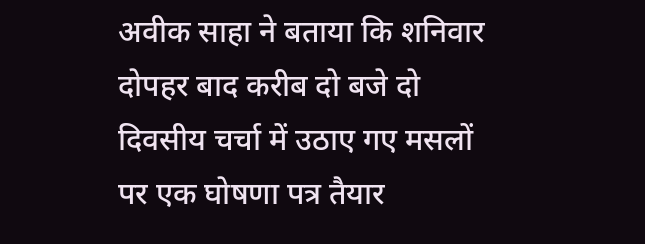अवीक साहा ने बताया कि शनिवार दोपहर बाद करीब दो बजे दो दिवसीय चर्चा में उठाए गए मसलों पर एक घोषणा पत्र तैयार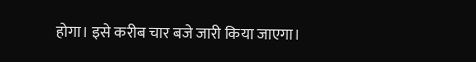होगा। इसे करीब चार बजे जारी किया जाएगा।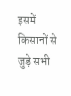इसमें किसानों से जुड़े सभी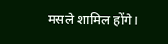मसले शामिल होंगे।